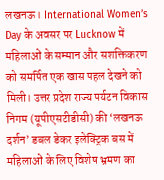लखनऊ। International Women’s Day के अवसर पर Lucknow में महिलाओं के सम्मान और सशक्तिकरण को समर्पित एक खास पहल देखने को मिली। उत्तर प्रदेश राज्य पर्यटन विकास निगम (यूपीएसटीडीसी) की ‘लखनऊ दर्शन’ डबल डेकर इलेक्ट्रिक बस में महिलाओं के लिए विशेष भ्रमण का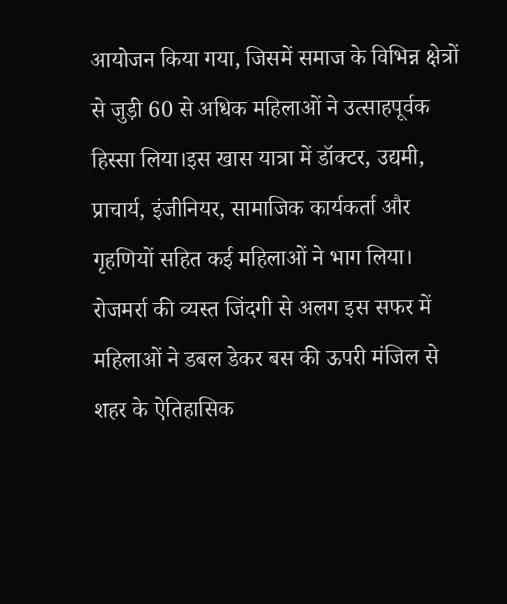आयोजन किया गया, जिसमें समाज के विभिन्न क्षेत्रों से जुड़ी 60 से अधिक महिलाओं ने उत्साहपूर्वक हिस्सा लिया।इस खास यात्रा में डॉक्टर, उद्यमी, प्राचार्य, इंजीनियर, सामाजिक कार्यकर्ता और गृहणियों सहित कई महिलाओं ने भाग लिया। रोजमर्रा की व्यस्त जिंदगी से अलग इस सफर में महिलाओं ने डबल डेकर बस की ऊपरी मंजिल से शहर के ऐतिहासिक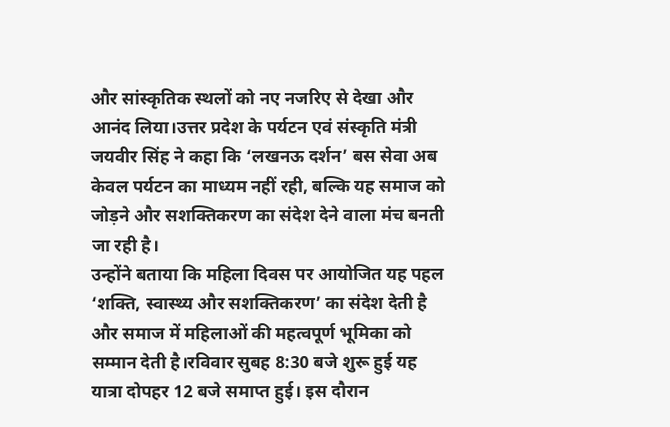और सांस्कृतिक स्थलों को नए नजरिए से देखा और आनंद लिया।उत्तर प्रदेश के पर्यटन एवं संस्कृति मंत्री जयवीर सिंह ने कहा कि ‘लखनऊ दर्शन’ बस सेवा अब केवल पर्यटन का माध्यम नहीं रही, बल्कि यह समाज को जोड़ने और सशक्तिकरण का संदेश देने वाला मंच बनती जा रही है।
उन्होंने बताया कि महिला दिवस पर आयोजित यह पहल ‘शक्ति, स्वास्थ्य और सशक्तिकरण’ का संदेश देती है और समाज में महिलाओं की महत्वपूर्ण भूमिका को सम्मान देती है।रविवार सुबह 8:30 बजे शुरू हुई यह यात्रा दोपहर 12 बजे समाप्त हुई। इस दौरान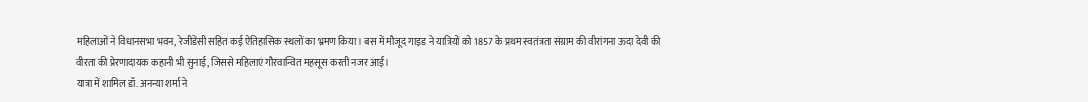महिलाओं ने विधानसभा भवन, रेजीडेंसी सहित कई ऐतिहासिक स्थलों का भ्रमण किया। बस में मौजूद गाइड ने यात्रियों को 1857 के प्रथम स्वतंत्रता संग्राम की वीरांगना ऊदा देवी की वीरता की प्रेरणादायक कहानी भी सुनाई, जिससे महिलाएं गौरवान्वित महसूस करती नजर आईं।
यात्रा में शामिल डॉ. अनन्या शर्मा ने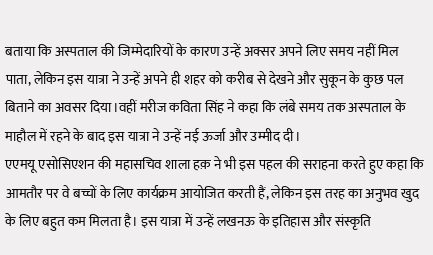बताया कि अस्पताल की जिम्मेदारियों के कारण उन्हें अक्सर अपने लिए समय नहीं मिल पाता, लेकिन इस यात्रा ने उन्हें अपने ही शहर को करीब से देखने और सुकून के कुछ पल बिताने का अवसर दिया।वहीं मरीज कविता सिंह ने कहा कि लंबे समय तक अस्पताल के माहौल में रहने के बाद इस यात्रा ने उन्हें नई ऊर्जा और उम्मीद दी।
एएमयू एसोसिएशन की महासचिव शाला हक़ ने भी इस पहल की सराहना करते हुए कहा कि आमतौर पर वे बच्चों के लिए कार्यक्रम आयोजित करती हैं, लेकिन इस तरह का अनुभव खुद के लिए बहुत कम मिलता है। इस यात्रा में उन्हें लखनऊ के इतिहास और संस्कृति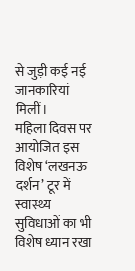से जुड़ी कई नई जानकारियां मिलीं।
महिला दिवस पर आयोजित इस विशेष ‘लखनऊ दर्शन’ टूर में स्वास्थ्य सुविधाओं का भी विशेष ध्यान रखा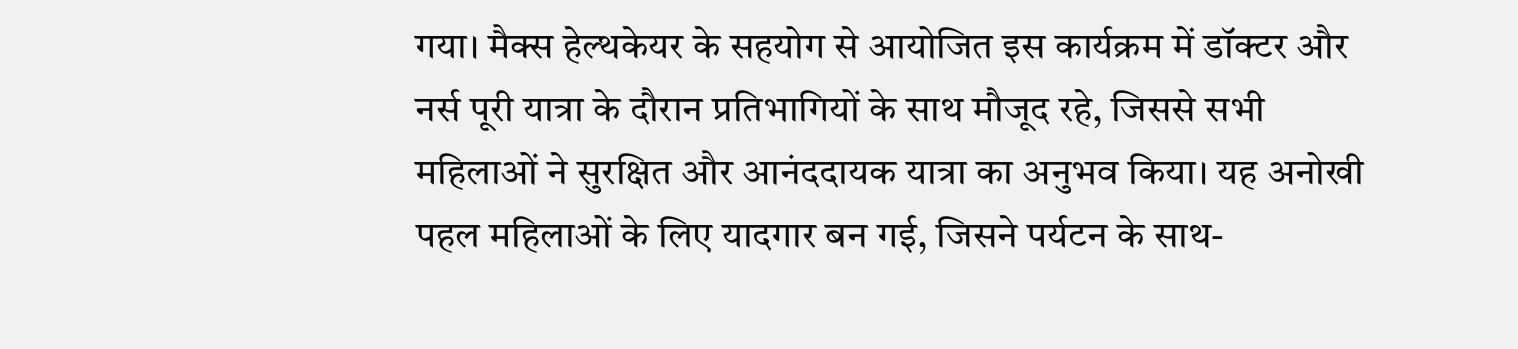गया। मैक्स हेल्थकेयर के सहयोग से आयोजित इस कार्यक्रम में डॉक्टर और नर्स पूरी यात्रा के दौरान प्रतिभागियों के साथ मौजूद रहे, जिससे सभी महिलाओं ने सुरक्षित और आनंददायक यात्रा का अनुभव किया। यह अनोखी पहल महिलाओं के लिए यादगार बन गई, जिसने पर्यटन के साथ-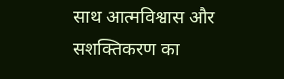साथ आत्मविश्वास और सशक्तिकरण का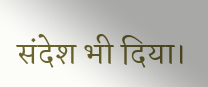संदेश भी दिया।